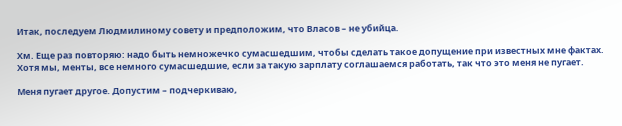Итак, последуем Людмилиному совету и предположим, что Власов – не убийца.

Хм. Еще раз повторяю: надо быть немножечко сумасшедшим, чтобы сделать такое допущение при известных мне фактах. Хотя мы, менты, все немного сумасшедшие, если за такую зарплату соглашаемся работать, так что это меня не пугает.

Меня пугает другое. Допустим – подчеркиваю,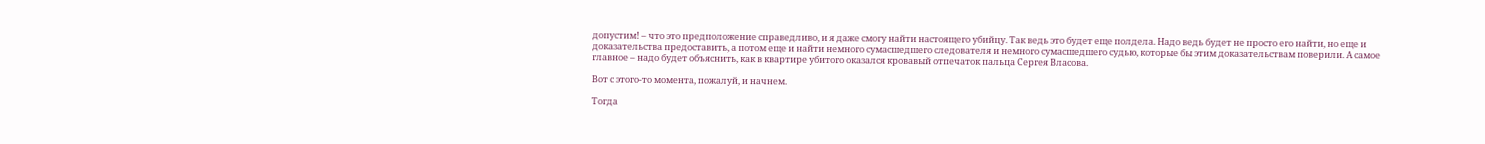допустим! – что это предположение справедливо, и я даже смогу найти настоящего убийцу. Так ведь это будет еще полдела. Надо ведь будет не просто его найти, но еще и доказательства предоставить, а потом еще и найти немного сумасшедшего следователя и немного сумасшедшего судью, которые бы этим доказательствам поверили. А самое главное – надо будет объяснить, как в квартире убитого оказался кровавый отпечаток пальца Сергея Власова.

Вот с этого-то момента, пожалуй, и начнем.

Тогда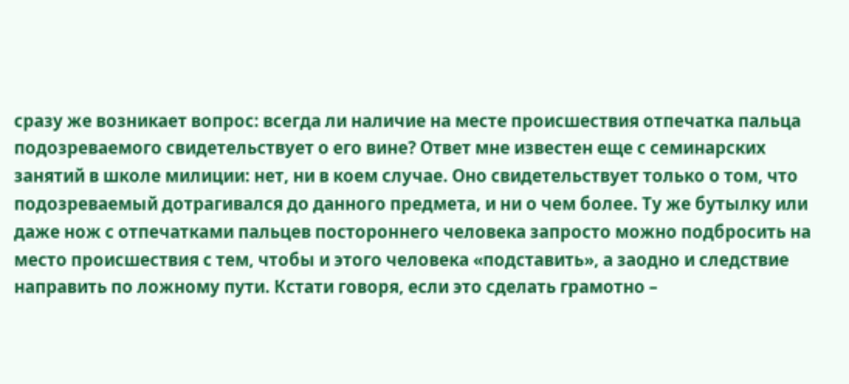сразу же возникает вопрос: всегда ли наличие на месте происшествия отпечатка пальца подозреваемого свидетельствует о его вине? Ответ мне известен еще с семинарских занятий в школе милиции: нет, ни в коем случае. Оно свидетельствует только о том, что подозреваемый дотрагивался до данного предмета, и ни о чем более. Ту же бутылку или даже нож с отпечатками пальцев постороннего человека запросто можно подбросить на место происшествия с тем, чтобы и этого человека «подставить», а заодно и следствие направить по ложному пути. Кстати говоря, если это сделать грамотно –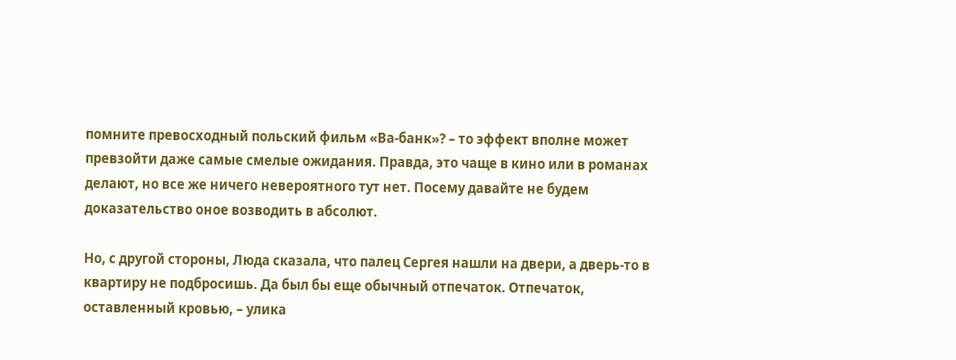помните превосходный польский фильм «Ва-банк»? – то эффект вполне может превзойти даже самые смелые ожидания. Правда, это чаще в кино или в романах делают, но все же ничего невероятного тут нет. Посему давайте не будем доказательство оное возводить в абсолют.

Но, с другой стороны, Люда сказала, что палец Сергея нашли на двери, а дверь-то в квартиру не подбросишь. Да был бы еще обычный отпечаток. Отпечаток, оставленный кровью, – улика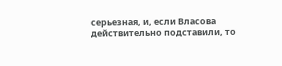серьезная, и, если Власова действительно подставили, то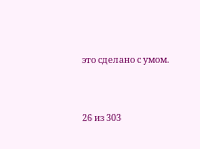это сделано с умом.



26 из 303